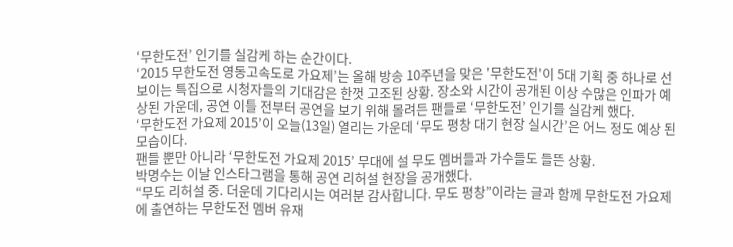‘무한도전’ 인기를 실감케 하는 순간이다.
‘2015 무한도전 영동고속도로 가요제’는 올해 방송 10주년을 맞은 '무한도전'이 5대 기획 중 하나로 선보이는 특집으로 시청자들의 기대감은 한껏 고조된 상황. 장소와 시간이 공개된 이상 수많은 인파가 예상된 가운데, 공연 이틀 전부터 공연을 보기 위해 몰려든 팬들로 ‘무한도전’ 인기를 실감케 했다.
‘무한도전 가요제 2015’이 오늘(13일) 열리는 가운데 ‘무도 평창 대기 현장 실시간’은 어느 정도 예상 된 모습이다.
팬들 뿐만 아니라 ‘무한도전 가요제 2015’ 무대에 설 무도 멤버들과 가수들도 들뜬 상황.
박명수는 이날 인스타그램을 통해 공연 리허설 현장을 공개했다.
“무도 리허설 중. 더운데 기다리시는 여러분 감사합니다. 무도 평창”이라는 글과 함께 무한도전 가요제에 출연하는 무한도전 멤버 유재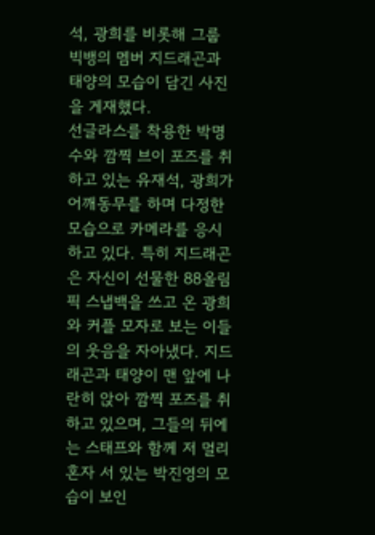석, 광희를 비롯해 그룹 빅뱅의 멤버 지드래곤과 태양의 모습이 담긴 사진을 게재했다.
선글라스를 착용한 박명수와 깜찍 브이 포즈를 취하고 있는 유재석, 광희가 어깨동무를 하며 다정한 모습으로 카메라를 응시하고 있다. 특히 지드래곤은 자신이 선물한 88올림픽 스냅백을 쓰고 온 광희와 커플 모자로 보는 이들의 웃음을 자아냈다. 지드래곤과 태양이 맨 앞에 나란히 앉아 깜찍 포즈를 취하고 있으며, 그들의 뒤에는 스태프와 함께 저 멀리 혼자 서 있는 박진영의 모습이 보인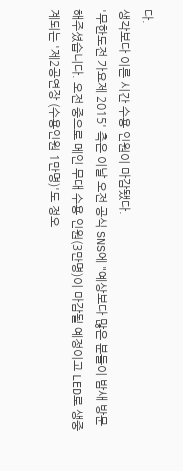다.
생각보다 이른 시간 수용 인원이 마감됐다.
'무한도전 가요제 2015' 측은 이날 오전 공식 SNS에 "예상보다 많은 분들이 밤새 방문해주셨습니다. 오전 중으로 메인 무대 수용 인원(3만명)이 마감될 예정이고 LED로 생중계되는 '제2공연장 (수용인원 1만명)'도 정오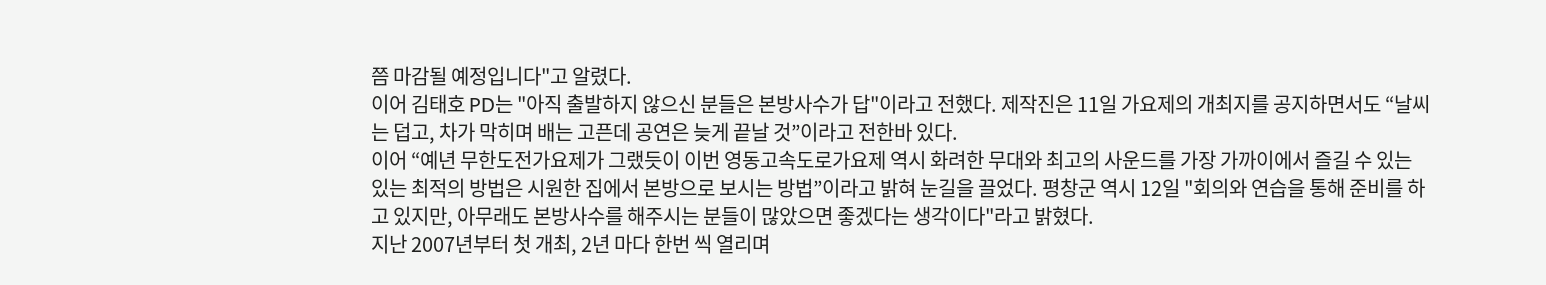쯤 마감될 예정입니다"고 알렸다.
이어 김태호 PD는 "아직 출발하지 않으신 분들은 본방사수가 답"이라고 전했다. 제작진은 11일 가요제의 개최지를 공지하면서도 “날씨는 덥고, 차가 막히며 배는 고픈데 공연은 늦게 끝날 것”이라고 전한바 있다.
이어 “예년 무한도전가요제가 그랬듯이 이번 영동고속도로가요제 역시 화려한 무대와 최고의 사운드를 가장 가까이에서 즐길 수 있는 있는 최적의 방법은 시원한 집에서 본방으로 보시는 방법”이라고 밝혀 눈길을 끌었다. 평창군 역시 12일 "회의와 연습을 통해 준비를 하고 있지만, 아무래도 본방사수를 해주시는 분들이 많았으면 좋겠다는 생각이다"라고 밝혔다.
지난 2007년부터 첫 개최, 2년 마다 한번 씩 열리며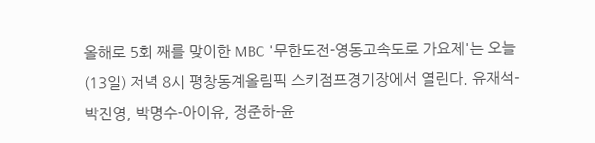올해로 5회 째를 맞이한 MBC '무한도전-영동고속도로 가요제'는 오늘(13일) 저녁 8시 평창동계올림픽 스키점프경기장에서 열린다. 유재석-박진영, 박명수-아이유, 정준하-윤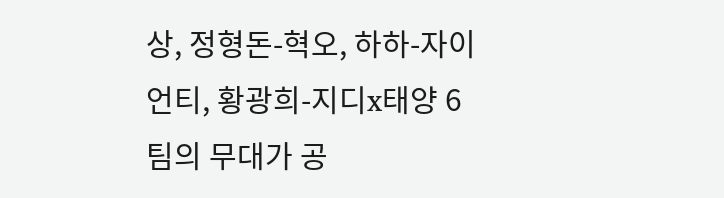상, 정형돈-혁오, 하하-자이언티, 황광희-지디x태양 6팀의 무대가 공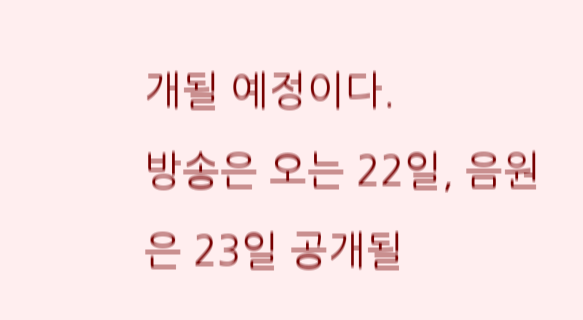개될 예정이다.
방송은 오는 22일, 음원은 23일 공개될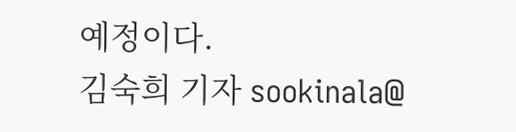예정이다.
김숙희 기자 sookinala@